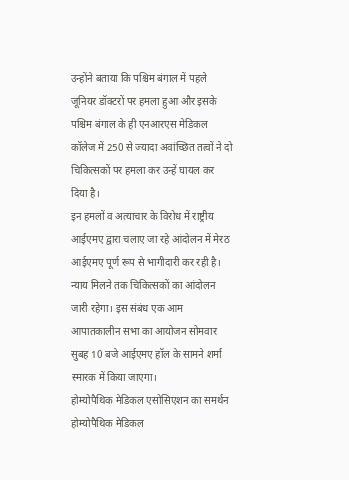उन्होंने बताया कि पश्चिम बंगाल में पहले जूनियर डॉक्टरों पर हमला हुआ और इसके पश्चिम बंगाल के ही एनआरएस मेडिकल कॉलेज में 250 से ज्यादा अवांच्छित तत्वों ने दो चिकित्सकों पर हमला कर उन्हें घायल कर दिया है।
इन हमलों व अत्याचार के विरोध में राष्ट्रीय आईएमए द्वारा चलाए जा रहे आंदोलन में मेरठ आईएमए पूर्ण रूप से भागीदारी कर रही है। न्याय मिलने तक चिकित्सकों का आंदोलन जारी रहेगा। इस संबंध एक आम आपातकालीन सभा का आयोजन सोमवार सुबह 10 बजे आईएमए हॉल के सामने शर्मा स्मारक में किया जाएगा।
होम्योपैथिक मेडिकल एसोसिएशन का समर्थन
होम्योपैथिक मेडिकल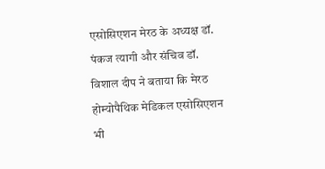एसोसिएशन मेरठ के अध्यक्ष डॉ. पंकज त्यागी और संचिव डॉ. विशाल दीप ने बताया कि मेरठ होम्योपैथिक मेडिकल एसोसिएशन भी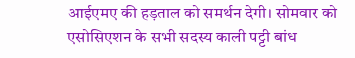आईएमए की हड़ताल को समर्थन देगी। सोमवार को एसोसिएशन के सभी सदस्य काली पट्टी बांध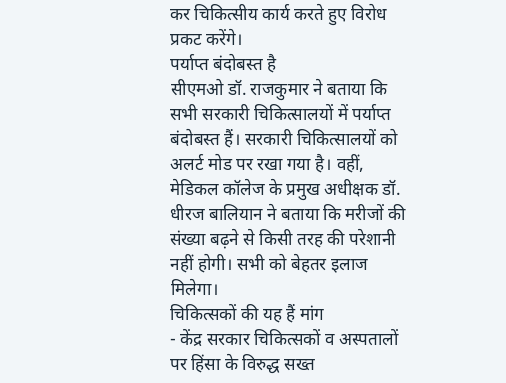कर चिकित्सीय कार्य करते हुए विरोध प्रकट करेंगे।
पर्याप्त बंदोबस्त है
सीएमओ डॉ. राजकुमार ने बताया कि सभी सरकारी चिकित्सालयों में पर्याप्त बंदोबस्त हैं। सरकारी चिकित्सालयों को अलर्ट मोड पर रखा गया है। वहीं, मेडिकल कॉलेज के प्रमुख अधीक्षक डॉ. धीरज बालियान ने बताया कि मरीजों की संख्या बढ़ने से किसी तरह की परेशानी नहीं होगी। सभी को बेहतर इलाज मिलेगा।
चिकित्सकों की यह हैं मांग
- केंद्र सरकार चिकित्सकों व अस्पतालों पर हिंसा के विरुद्ध सख्त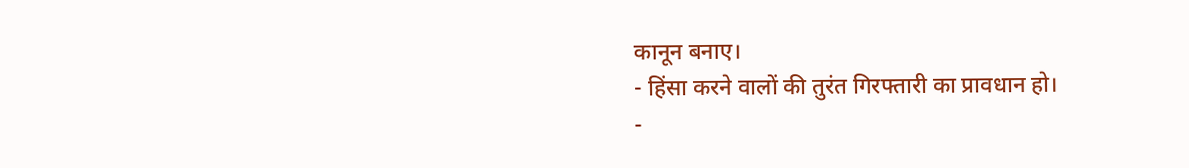कानून बनाए।
- हिंसा करने वालों की तुरंत गिरफ्तारी का प्रावधान हो।
-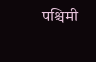पश्चिमी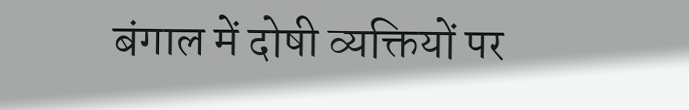बंगाल में दोषी व्यक्तियों पर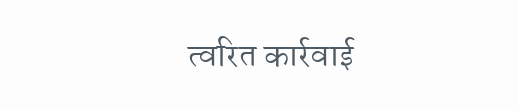त्वरित कार्रवाई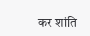कर शांति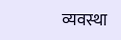व्यवस्था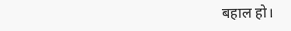बहाल हो।